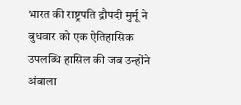भारत की राष्ट्रपति द्रौपदी मुर्मू ने बुधवार को एक ऐतिहासिक उपलब्धि हासिल की जब उन्होंने अंबाला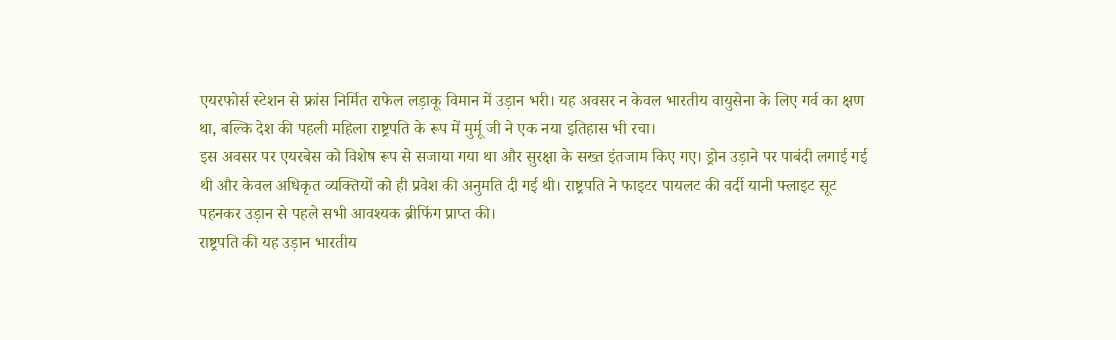एयरफोर्स स्टेशन से फ्रांस निर्मित राफेल लड़ाकू विमान में उड़ान भरी। यह अवसर न केवल भारतीय वायुसेना के लिए गर्व का क्षण था, बल्कि देश की पहली महिला राष्ट्रपति के रूप में मुर्मू जी ने एक नया इतिहास भी रचा।
इस अवसर पर एयरबेस को विशेष रूप से सजाया गया था और सुरक्षा के सख्त इंतजाम किए गए। ड्रोन उड़ाने पर पाबंदी लगाई गई थी और केवल अधिकृत व्यक्तियों को ही प्रवेश की अनुमति दी गई थी। राष्ट्रपति ने फाइटर पायलट की वर्दी यानी फ्लाइट सूट पहनकर उड़ान से पहले सभी आवश्यक ब्रीफिंग प्राप्त की।
राष्ट्रपति की यह उड़ान भारतीय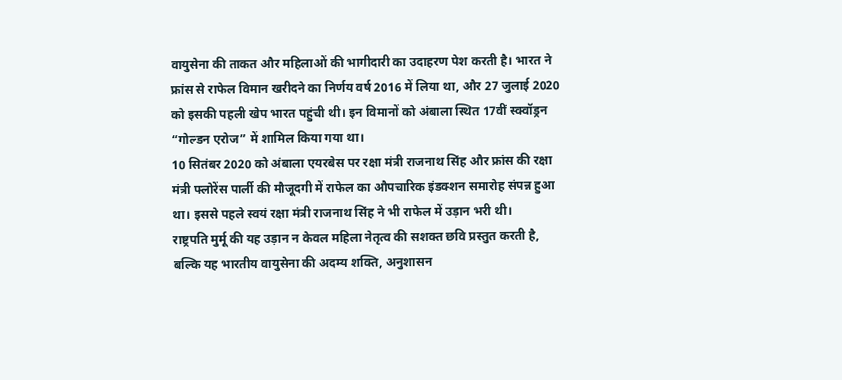वायुसेना की ताकत और महिलाओं की भागीदारी का उदाहरण पेश करती है। भारत ने फ्रांस से राफेल विमान खरीदने का निर्णय वर्ष 2016 में लिया था, और 27 जुलाई 2020 को इसकी पहली खेप भारत पहुंची थी। इन विमानों को अंबाला स्थित 17वीं स्क्वॉड्रन “गोल्डन एरोज” में शामिल किया गया था।
10 सितंबर 2020 को अंबाला एयरबेस पर रक्षा मंत्री राजनाथ सिंह और फ्रांस की रक्षा मंत्री फ्लोरेंस पार्ली की मौजूदगी में राफेल का औपचारिक इंडक्शन समारोह संपन्न हुआ था। इससे पहले स्वयं रक्षा मंत्री राजनाथ सिंह ने भी राफेल में उड़ान भरी थी।
राष्ट्रपति मुर्मू की यह उड़ान न केवल महिला नेतृत्व की सशक्त छवि प्रस्तुत करती है, बल्कि यह भारतीय वायुसेना की अदम्य शक्ति, अनुशासन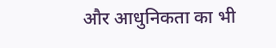और आधुनिकता का भी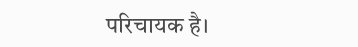परिचायक है।